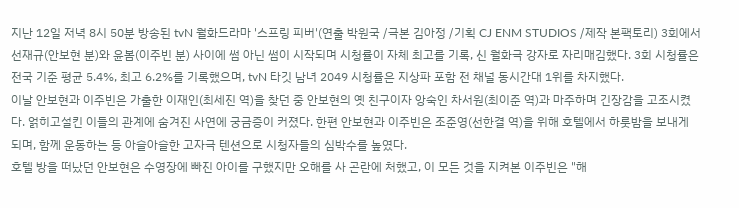지난 12일 저녁 8시 50분 방송된 tvN 월화드라마 '스프링 피버'(연출 박원국 /극본 김아정 /기획 CJ ENM STUDIOS /제작 본팩토리) 3회에서 선재규(안보현 분)와 윤봄(이주빈 분) 사이에 썸 아닌 썸이 시작되며 시청률이 자체 최고를 기록, 신 월화극 강자로 자리매김했다. 3회 시청률은 전국 기준 평균 5.4%, 최고 6.2%를 기록했으며, tvN 타깃 남녀 2049 시청률은 지상파 포함 전 채널 동시간대 1위를 차지했다.
이날 안보현과 이주빈은 가출한 이재인(최세진 역)을 찾던 중 안보현의 옛 친구이자 앙숙인 차서원(최이준 역)과 마주하며 긴장감을 고조시켰다. 얽히고설킨 이들의 관계에 숨겨진 사연에 궁금증이 커졌다. 한편 안보현과 이주빈은 조준영(선한결 역)을 위해 호텔에서 하룻밤을 보내게 되며, 함께 운동하는 등 아슬아슬한 고자극 텐션으로 시청자들의 심박수를 높였다.
호텔 방을 떠났던 안보현은 수영장에 빠진 아이를 구했지만 오해를 사 곤란에 처했고, 이 모든 것을 지켜본 이주빈은 "해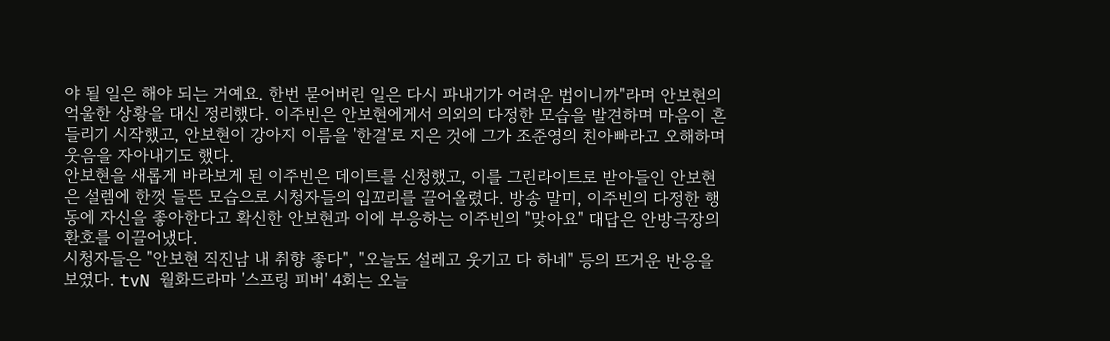야 될 일은 해야 되는 거예요. 한번 묻어버린 일은 다시 파내기가 어려운 법이니까"라며 안보현의 억울한 상황을 대신 정리했다. 이주빈은 안보현에게서 의외의 다정한 모습을 발견하며 마음이 흔들리기 시작했고, 안보현이 강아지 이름을 '한결'로 지은 것에 그가 조준영의 친아빠라고 오해하며 웃음을 자아내기도 했다.
안보현을 새롭게 바라보게 된 이주빈은 데이트를 신청했고, 이를 그린라이트로 받아들인 안보현은 설렘에 한껏 들뜬 모습으로 시청자들의 입꼬리를 끌어올렸다. 방송 말미, 이주빈의 다정한 행동에 자신을 좋아한다고 확신한 안보현과 이에 부응하는 이주빈의 "맞아요" 대답은 안방극장의 환호를 이끌어냈다.
시청자들은 "안보현 직진남 내 취향 좋다", "오늘도 설레고 웃기고 다 하네" 등의 뜨거운 반응을 보였다. tvN 월화드라마 '스프링 피버' 4회는 오늘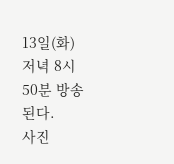13일(화) 저녁 8시 50분 방송된다.
사진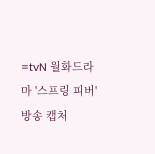=tvN 월화드라마 '스프링 피버' 방송 캡처